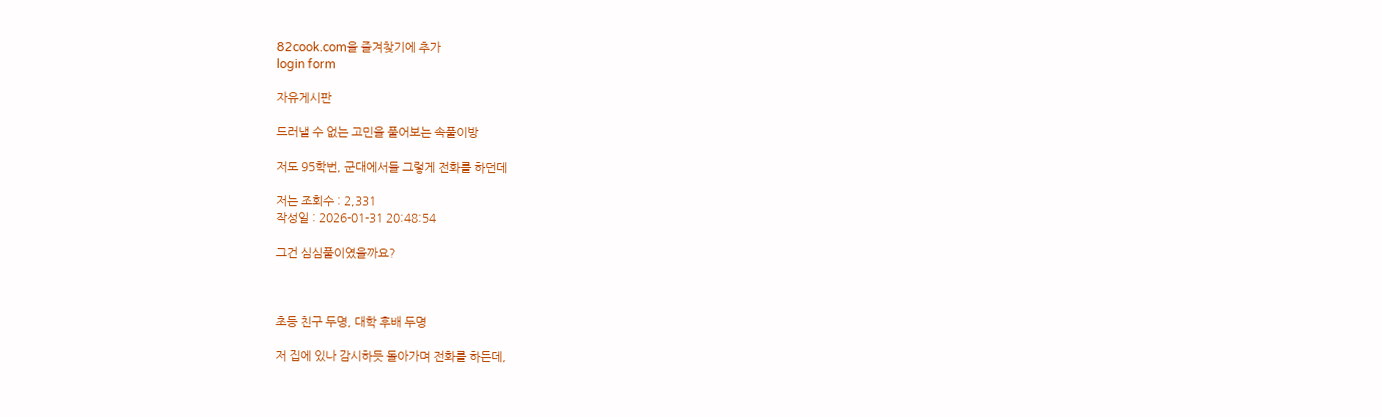82cook.com을 즐겨찾기에 추가
login form

자유게시판

드러낼 수 없는 고민을 풀어보는 속풀이방

저도 95학번, 군대에서들 그렇게 전화를 하던데

저는 조회수 : 2,331
작성일 : 2026-01-31 20:48:54

그건 심심풀이였을까요?



초등 친구 두명, 대학 후배 두명

저 집에 있나 감시하듯 돌아가며 전화를 하든데,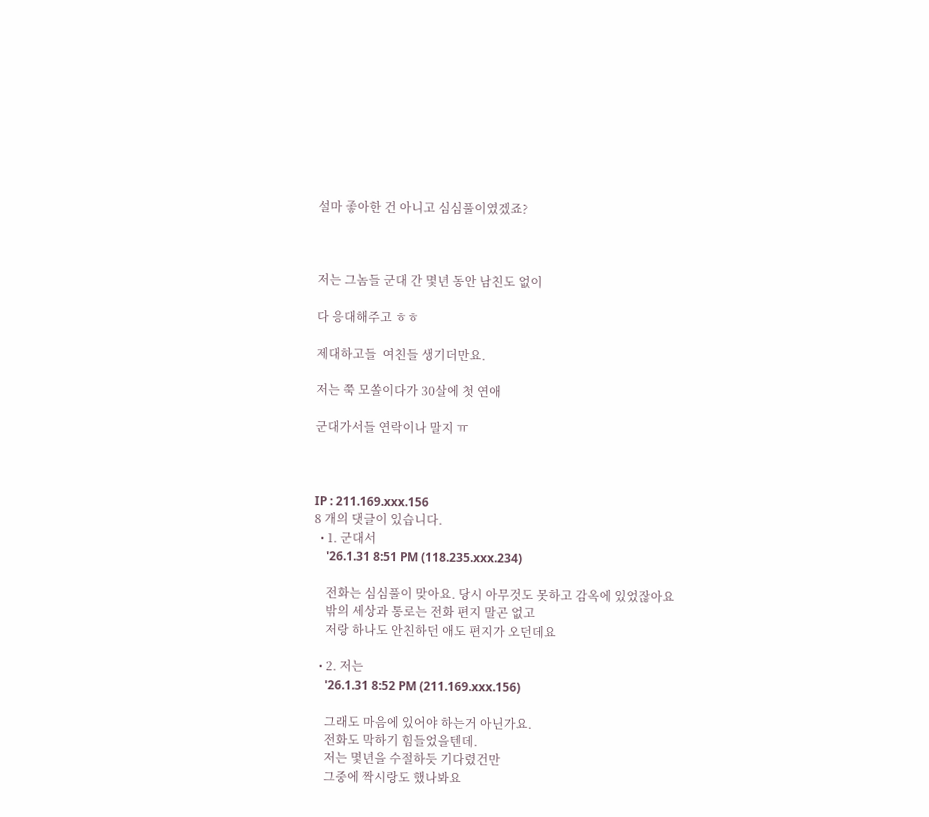설마 좋아한 건 아니고 심심풀이였겠죠?



저는 그놈들 군대 간 몇년 동안 남친도 없이

다 응대해주고 ㅎㅎ

제대하고들  여친들 생기더만요.

저는 쭉 모쏠이다가 30살에 첫 연애

군대가서들 연락이나 말지 ㅠ



IP : 211.169.xxx.156
8 개의 댓글이 있습니다.
  • 1. 군대서
    '26.1.31 8:51 PM (118.235.xxx.234)

    전화는 심심풀이 맞아요. 당시 아무것도 못하고 감옥에 있었잖아요
    밖의 세상과 통로는 전화 편지 말곤 없고
    저랑 하나도 안친하던 애도 편지가 오던데요

  • 2. 저는
    '26.1.31 8:52 PM (211.169.xxx.156)

    그래도 마음에 있어야 하는거 아닌가요.
    전화도 막하기 힘들었을텐데.
    저는 몇년을 수절하듯 기다렸건만
    그중에 짝시랑도 했나봐요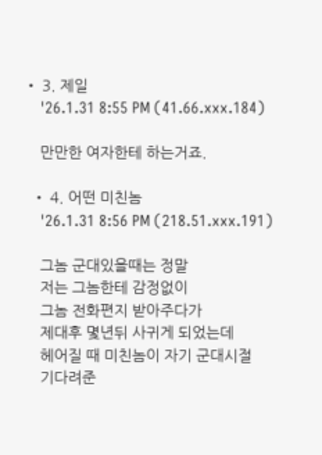• 3. 제일
    '26.1.31 8:55 PM (41.66.xxx.184)

    만만한 여자한테 하는거죠.

  • 4. 어떤 미친놈
    '26.1.31 8:56 PM (218.51.xxx.191)

    그놈 군대있을때는 정말
    저는 그놈한테 감정없이
    그놈 전화편지 받아주다가
    제대후 몇년뒤 사귀게 되었는데
    헤어질 때 미친놈이 자기 군대시절
    기다려준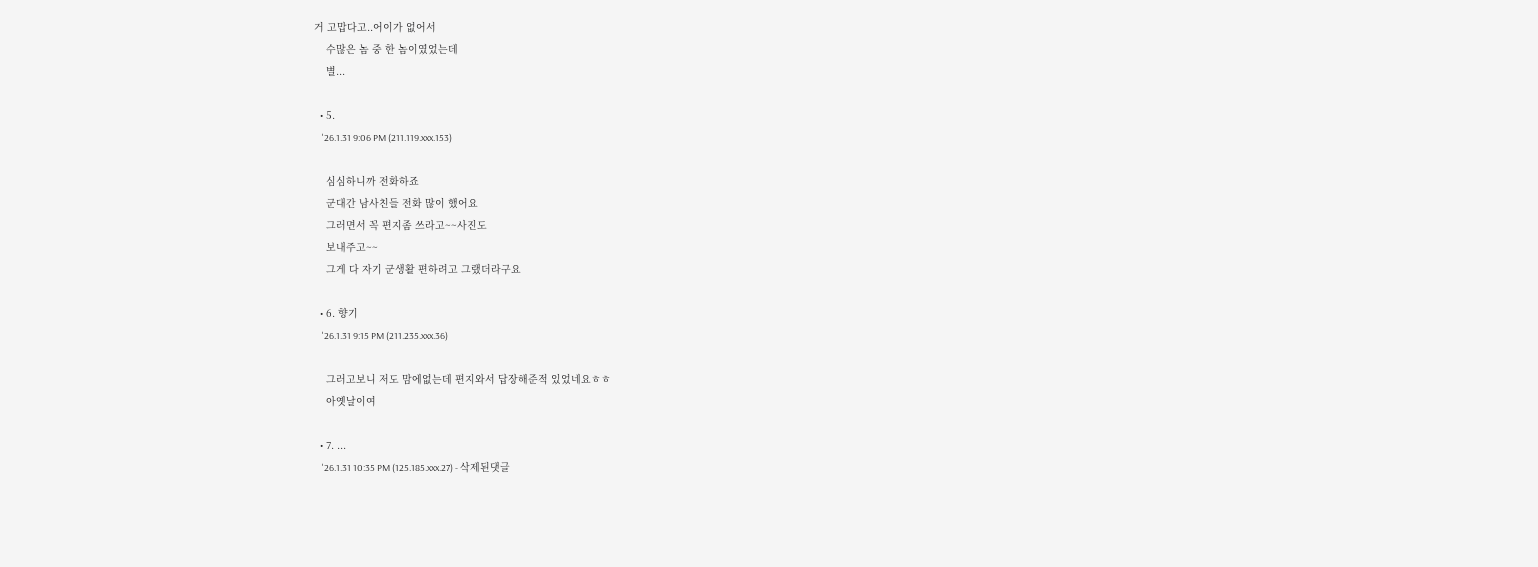거 고맙다고..어이가 없어서
    수많은 놈 중 한 놈이였었는데
    별...

  • 5.
    '26.1.31 9:06 PM (211.119.xxx.153)

    심심하니까 전화하죠
    군대간 남사친들 전화 많이 했어요
    그러면서 꼭 편지좀 쓰라고~~사진도
    보내주고~~
    그게 다 자기 군생활 편하려고 그랬더라구요

  • 6. 향기
    '26.1.31 9:15 PM (211.235.xxx.36)

    그러고보니 저도 맘에없는데 편지와서 답장해준적 있었네요ㅎㅎ
    아옛날이여

  • 7. ...
    '26.1.31 10:35 PM (125.185.xxx.27) - 삭제된댓글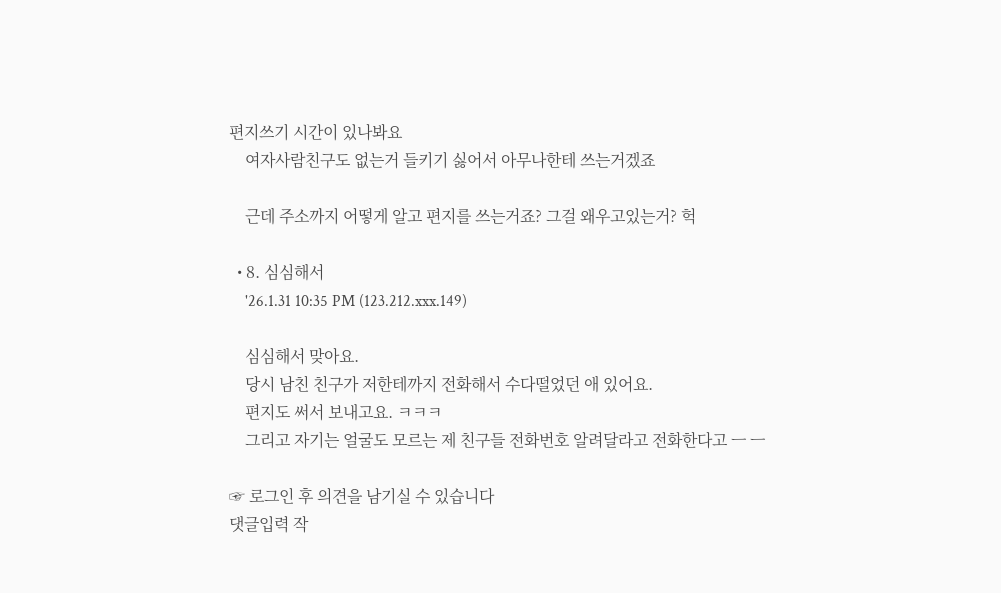편지쓰기 시간이 있나봐요
    여자사람친구도 없는거 들키기 싫어서 아무나한테 쓰는거겠죠

    근데 주소까지 어떻게 알고 편지를 쓰는거죠? 그걸 왜우고있는거? 헉

  • 8. 심심해서
    '26.1.31 10:35 PM (123.212.xxx.149)

    심심해서 맞아요.
    당시 남친 친구가 저한테까지 전화해서 수다떨었던 애 있어요.
    편지도 써서 보내고요. ㅋㅋㅋ
    그리고 자기는 얼굴도 모르는 제 친구들 전화번호 알려달라고 전화한다고 ㅡ ㅡ

☞ 로그인 후 의견을 남기실 수 있습니다
댓글입력 작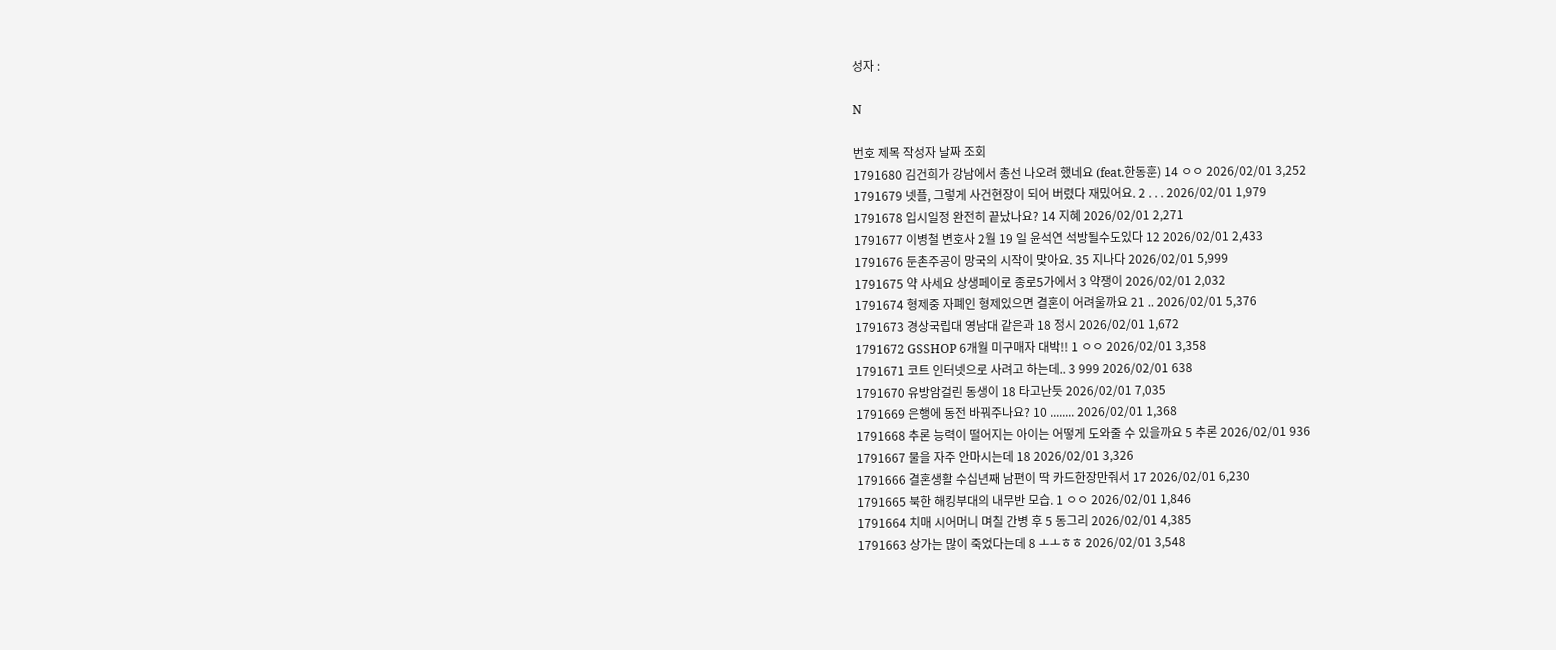성자 :

N

번호 제목 작성자 날짜 조회
1791680 김건희가 강남에서 총선 나오려 했네요 (feat.한동훈) 14 ㅇㅇ 2026/02/01 3,252
1791679 넷플, 그렇게 사건현장이 되어 버렸다 재밌어요. 2 . . . 2026/02/01 1,979
1791678 입시일정 완전히 끝났나요? 14 지혜 2026/02/01 2,271
1791677 이병철 변호사 2월 19 일 윤석연 석방될수도있다 12 2026/02/01 2,433
1791676 둔촌주공이 망국의 시작이 맞아요. 35 지나다 2026/02/01 5,999
1791675 약 사세요 상생페이로 종로5가에서 3 약쟁이 2026/02/01 2,032
1791674 형제중 자폐인 형제있으면 결혼이 어려울까요 21 .. 2026/02/01 5,376
1791673 경상국립대 영남대 같은과 18 정시 2026/02/01 1,672
1791672 GSSHOP 6개월 미구매자 대박!! 1 ㅇㅇ 2026/02/01 3,358
1791671 코트 인터넷으로 사려고 하는데.. 3 999 2026/02/01 638
1791670 유방암걸린 동생이 18 타고난듯 2026/02/01 7,035
1791669 은행에 동전 바꿔주나요? 10 ........ 2026/02/01 1,368
1791668 추론 능력이 떨어지는 아이는 어떻게 도와줄 수 있을까요 5 추론 2026/02/01 936
1791667 물을 자주 안마시는데 18 2026/02/01 3,326
1791666 결혼생활 수십년째 남편이 딱 카드한장만줘서 17 2026/02/01 6,230
1791665 북한 해킹부대의 내무반 모습. 1 ㅇㅇ 2026/02/01 1,846
1791664 치매 시어머니 며칠 간병 후 5 동그리 2026/02/01 4,385
1791663 상가는 많이 죽었다는데 8 ㅗㅗㅎㅎ 2026/02/01 3,548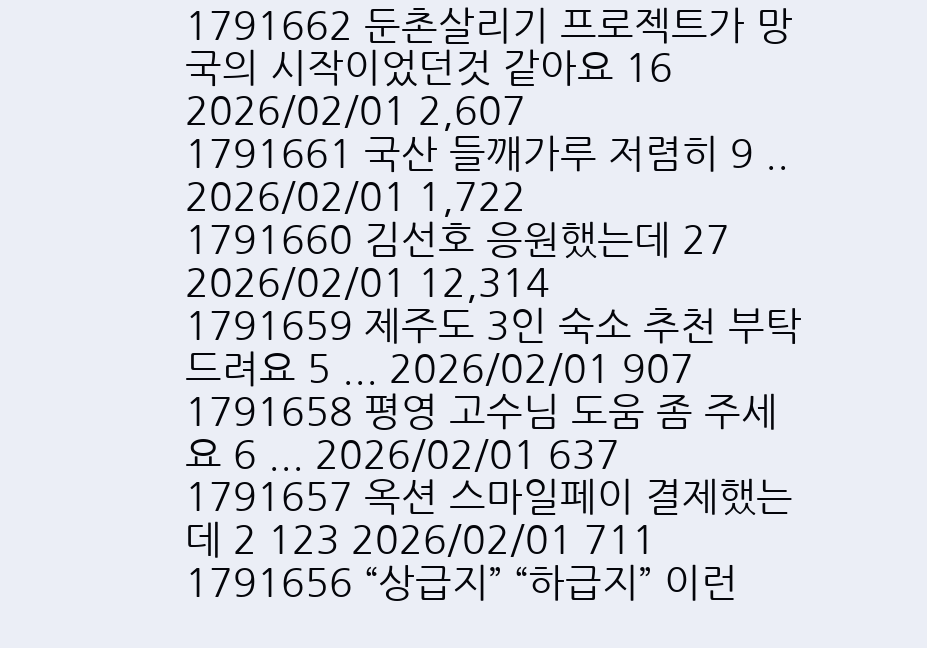1791662 둔촌살리기 프로젝트가 망국의 시작이었던것 같아요 16 2026/02/01 2,607
1791661 국산 들깨가루 저렴히 9 .. 2026/02/01 1,722
1791660 김선호 응원했는데 27 2026/02/01 12,314
1791659 제주도 3인 숙소 추천 부탁드려요 5 ... 2026/02/01 907
1791658 평영 고수님 도움 좀 주세요 6 ... 2026/02/01 637
1791657 옥션 스마일페이 결제했는데 2 123 2026/02/01 711
1791656 “상급지” “하급지” 이런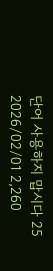단어 사용하지 맙시다 25 2026/02/01 2,260